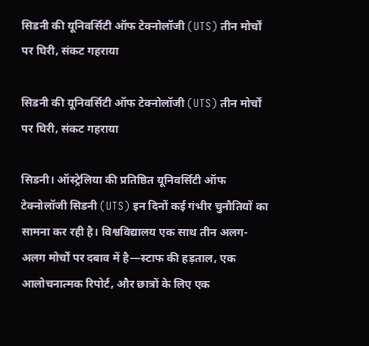सिडनी की यूनिवर्सिटी ऑफ टेक्नोलॉजी (UTS) तीन मोर्चों पर घिरी, संकट गहराया

सिडनी की यूनिवर्सिटी ऑफ टेक्नोलॉजी (UTS) तीन मोर्चों पर घिरी, संकट गहराया

सिडनी। ऑस्ट्रेलिया की प्रतिष्ठित यूनिवर्सिटी ऑफ टेक्नोलॉजी सिडनी (UTS) इन दिनों कई गंभीर चुनौतियों का सामना कर रही है। विश्वविद्यालय एक साथ तीन अलग-अलग मोर्चों पर दबाव में है—स्टाफ की हड़ताल, एक आलोचनात्मक रिपोर्ट, और छात्रों के लिए एक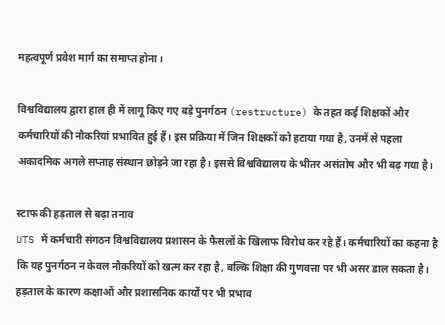महत्वपूर्ण प्रवेश मार्ग का समाप्त होना।

विश्वविद्यालय द्वारा हाल ही में लागू किए गए बड़े पुनर्गठन (restructure) के तहत कई शिक्षकों और कर्मचारियों की नौकरियां प्रभावित हुई हैं। इस प्रक्रिया में जिन शिक्षकों को हटाया गया है, उनमें से पहला अकादमिक अगले सप्ताह संस्थान छोड़ने जा रहा है। इससे विश्वविद्यालय के भीतर असंतोष और भी बढ़ गया है।

स्टाफ की हड़ताल से बढ़ा तनाव
UTS में कर्मचारी संगठन विश्वविद्यालय प्रशासन के फैसलों के खिलाफ विरोध कर रहे हैं। कर्मचारियों का कहना है कि यह पुनर्गठन न केवल नौकरियों को खत्म कर रहा है, बल्कि शिक्षा की गुणवत्ता पर भी असर डाल सकता है। हड़ताल के कारण कक्षाओं और प्रशासनिक कार्यों पर भी प्रभाव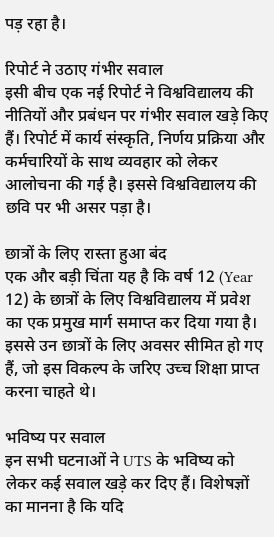पड़ रहा है।

रिपोर्ट ने उठाए गंभीर सवाल
इसी बीच एक नई रिपोर्ट ने विश्वविद्यालय की नीतियों और प्रबंधन पर गंभीर सवाल खड़े किए हैं। रिपोर्ट में कार्य संस्कृति, निर्णय प्रक्रिया और कर्मचारियों के साथ व्यवहार को लेकर आलोचना की गई है। इससे विश्वविद्यालय की छवि पर भी असर पड़ा है।

छात्रों के लिए रास्ता हुआ बंद
एक और बड़ी चिंता यह है कि वर्ष 12 (Year 12) के छात्रों के लिए विश्वविद्यालय में प्रवेश का एक प्रमुख मार्ग समाप्त कर दिया गया है। इससे उन छात्रों के लिए अवसर सीमित हो गए हैं, जो इस विकल्प के जरिए उच्च शिक्षा प्राप्त करना चाहते थे।

भविष्य पर सवाल
इन सभी घटनाओं ने UTS के भविष्य को लेकर कई सवाल खड़े कर दिए हैं। विशेषज्ञों का मानना है कि यदि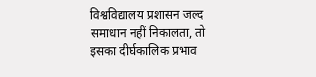विश्वविद्यालय प्रशासन जल्द समाधान नहीं निकालता, तो इसका दीर्घकालिक प्रभाव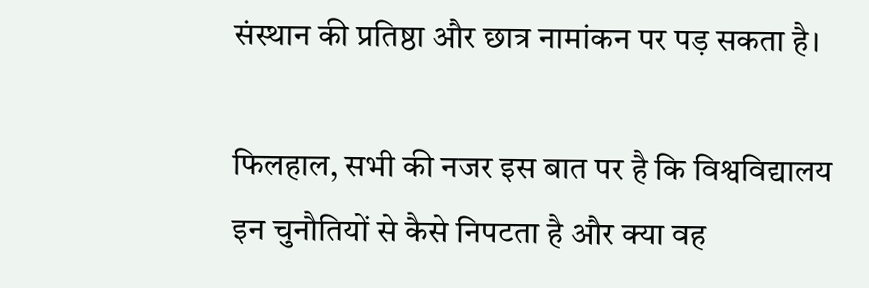संस्थान की प्रतिष्ठा और छात्र नामांकन पर पड़ सकता है।

फिलहाल, सभी की नजर इस बात पर है कि विश्वविद्यालय इन चुनौतियों से कैसे निपटता है और क्या वह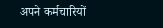अपने कर्मचारियों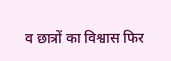व छात्रों का विश्वास फिर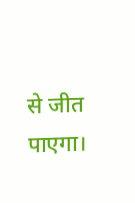से जीत पाएगा।